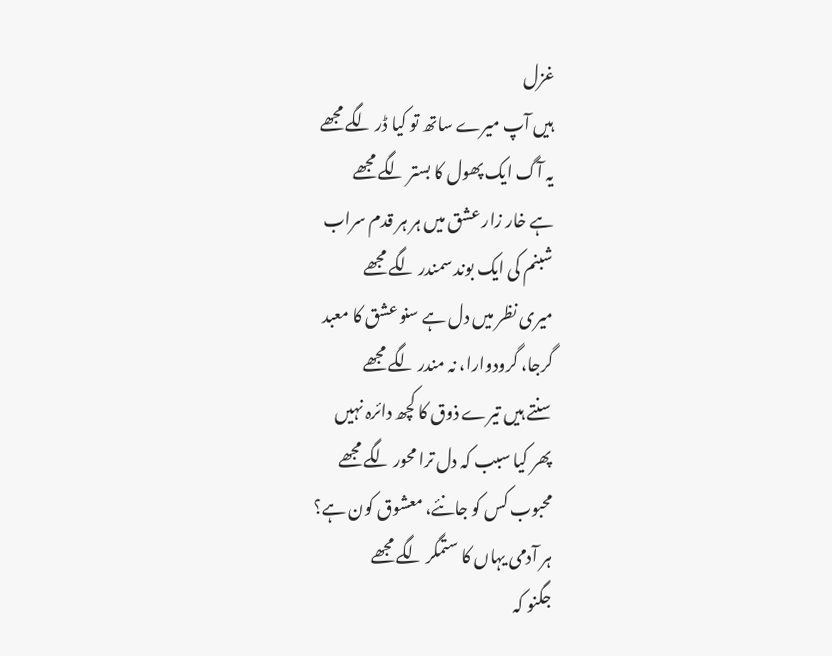غزل
ہیں آپ میرے ساتھ تو کیا ڈر لگے مجھے
یہ آگ ایک پھول کا بستر لگے مجھے
ہے خار زار عشق میں ہر ہر قدم سراب
شبنم کی ایک بوند سمندر لگے مجھے
میری نظر میں دل ہے سنو عشق کا معبد
گرجا، گرودوارا، نہ مندر لگے مجھے
سنتے ہیں تیرے ذوق کا کچھ دائرہ نہیں
پھر کیا سبب کہ دل ترا محور لگے مجھے
محبوب کس کو جانئے، معشوق کون ہے؟
ہر آدمی یہاں کا ستمگر لگے مجھے
جگنو کہ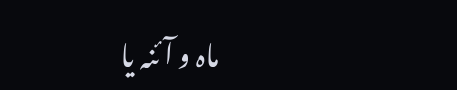ماہ و آئنہ یا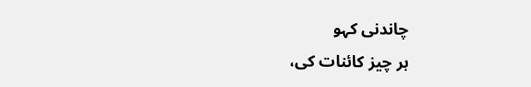چاندنی کہو
ہر چیز کائنات کی،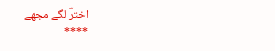اخترؔ لگے مجھے
****